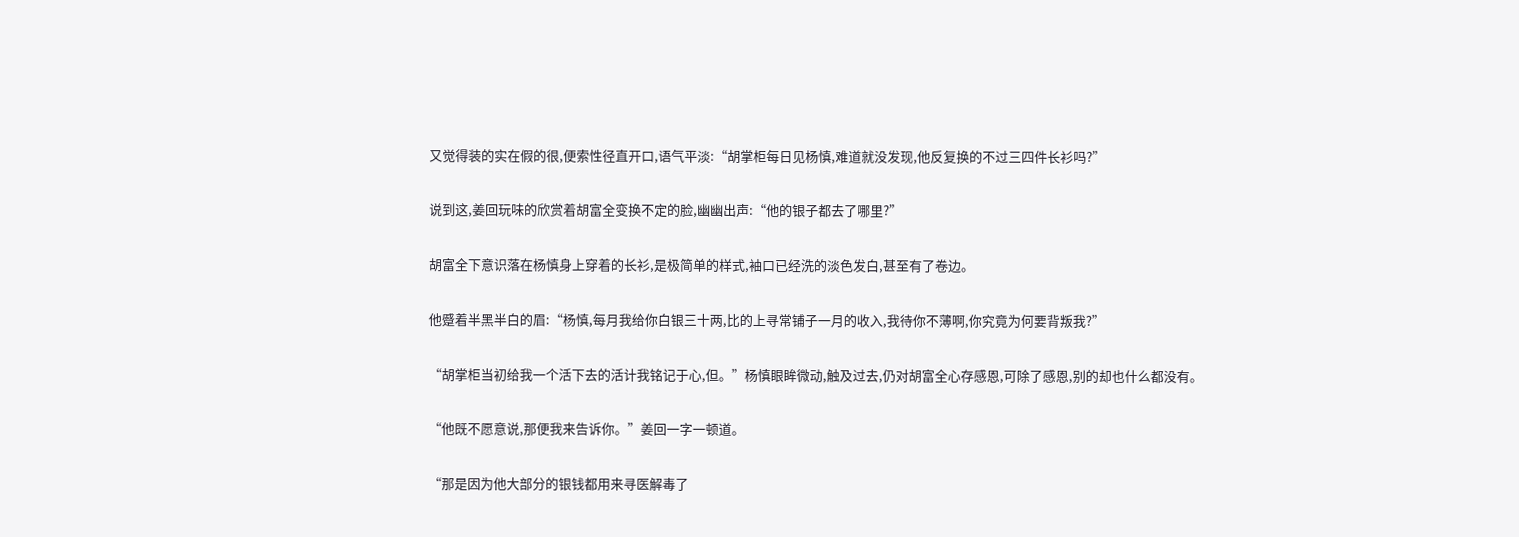又觉得装的实在假的很,便索性径直开口,语气平淡:“胡掌柜每日见杨慎,难道就没发现,他反复换的不过三四件长衫吗?”

说到这,姜回玩味的欣赏着胡富全变换不定的脸,幽幽出声:“他的银子都去了哪里?”

胡富全下意识落在杨慎身上穿着的长衫,是极简单的样式,袖口已经洗的淡色发白,甚至有了卷边。

他蹙着半黑半白的眉:“杨慎,每月我给你白银三十两,比的上寻常铺子一月的收入,我待你不薄啊,你究竟为何要背叛我?”

“胡掌柜当初给我一个活下去的活计我铭记于心,但。”杨慎眼眸微动,触及过去,仍对胡富全心存感恩,可除了感恩,别的却也什么都没有。

“他既不愿意说,那便我来告诉你。”姜回一字一顿道。

“那是因为他大部分的银钱都用来寻医解毒了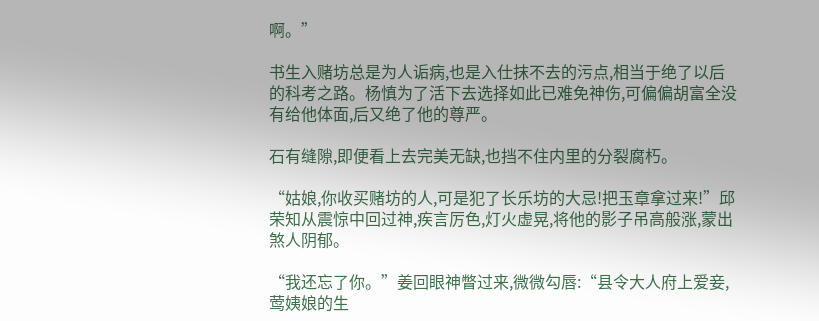啊。”

书生入赌坊总是为人诟病,也是入仕抹不去的污点,相当于绝了以后的科考之路。杨慎为了活下去选择如此已难免神伤,可偏偏胡富全没有给他体面,后又绝了他的尊严。

石有缝隙,即便看上去完美无缺,也挡不住内里的分裂腐朽。

“姑娘,你收买赌坊的人,可是犯了长乐坊的大忌!把玉章拿过来!”邱荣知从震惊中回过神,疾言厉色,灯火虚晃,将他的影子吊高般涨,蒙出煞人阴郁。

“我还忘了你。”姜回眼神瞥过来,微微勾唇:“县令大人府上爱妾,莺姨娘的生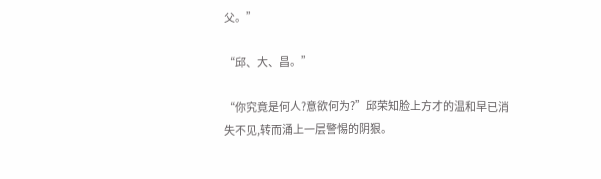父。”

“邱、大、昌。”

“你究竟是何人?意欲何为?”邱荣知脸上方才的温和早已消失不见,转而涌上一层警惕的阴狠。